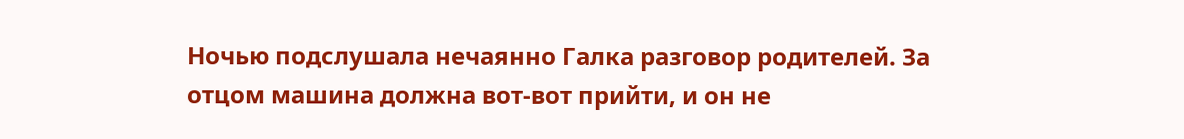Ночью подслушала нечаянно Галка разговор родителей. За отцом машина должна вот-вот прийти, и он не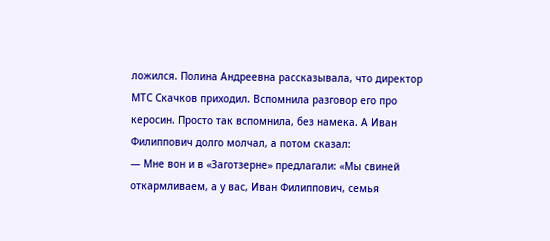ложился. Полина Андреевна рассказывала, что директор МТС Скачков приходил. Вспомнила разговор его про керосин. Просто так вспомнила, без намека. А Иван Филиппович долго молчал, а потом сказал:
— Мне вон и в «Заготзерне» предлагали: «Мы свиней откармливаем, а у вас, Иван Филиппович, семья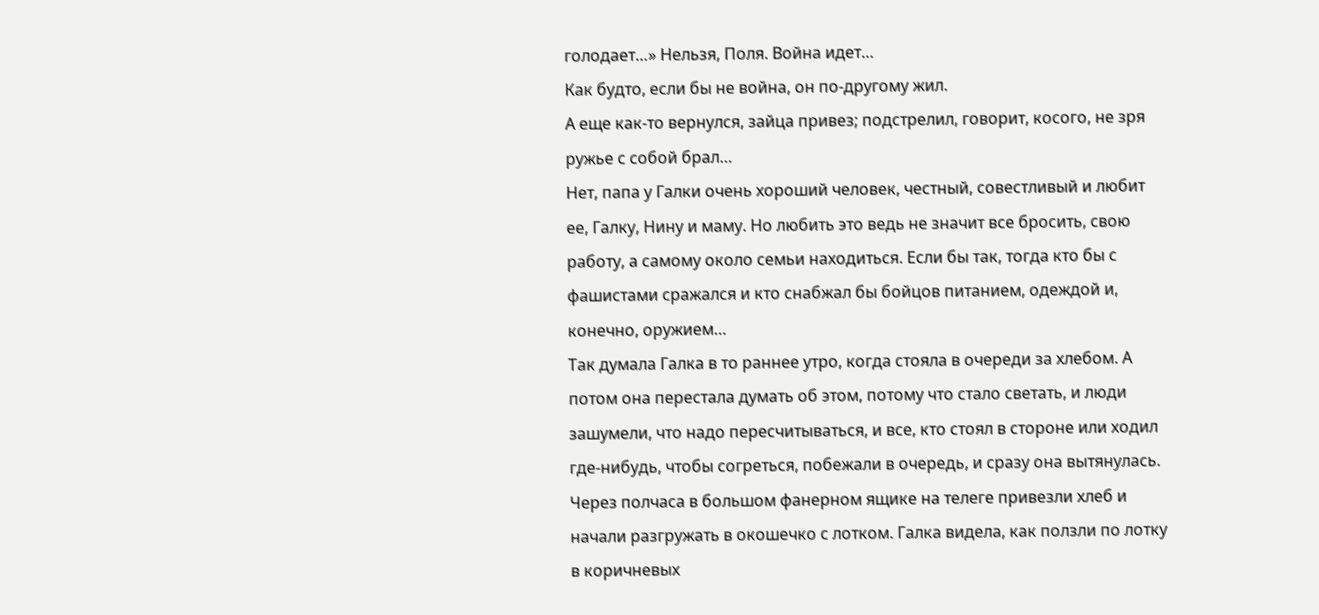голодает…» Нельзя, Поля. Война идет…
Как будто, если бы не война, он по-другому жил.
А еще как-то вернулся, зайца привез; подстрелил, говорит, косого, не зря ружье с собой брал…
Нет, папа у Галки очень хороший человек, честный, совестливый и любит ее, Галку, Нину и маму. Но любить это ведь не значит все бросить, свою работу, а самому около семьи находиться. Если бы так, тогда кто бы с фашистами сражался и кто снабжал бы бойцов питанием, одеждой и, конечно, оружием…
Так думала Галка в то раннее утро, когда стояла в очереди за хлебом. А потом она перестала думать об этом, потому что стало светать, и люди зашумели, что надо пересчитываться, и все, кто стоял в стороне или ходил где-нибудь, чтобы согреться, побежали в очередь, и сразу она вытянулась.
Через полчаса в большом фанерном ящике на телеге привезли хлеб и начали разгружать в окошечко с лотком. Галка видела, как ползли по лотку в коричневых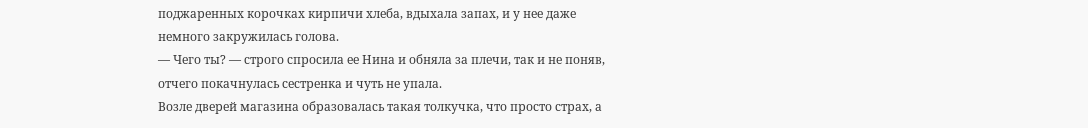поджаренных корочках кирпичи хлеба, вдыхала запах, и у нее даже немного закружилась голова.
— Чего ты? — строго спросила ее Нина и обняла за плечи, так и не поняв, отчего покачнулась сестренка и чуть не упала.
Возле дверей магазина образовалась такая толкучка, что просто страх, а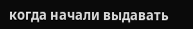когда начали выдавать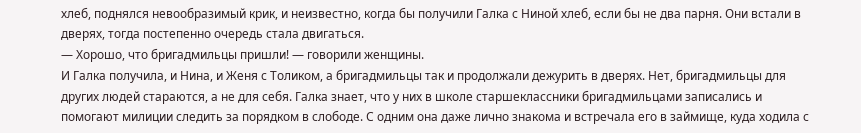хлеб, поднялся невообразимый крик, и неизвестно, когда бы получили Галка с Ниной хлеб, если бы не два парня. Они встали в дверях, тогда постепенно очередь стала двигаться.
— Хорошо, что бригадмильцы пришли! — говорили женщины.
И Галка получила, и Нина, и Женя с Толиком, а бригадмильцы так и продолжали дежурить в дверях. Нет, бригадмильцы для других людей стараются, а не для себя. Галка знает, что у них в школе старшеклассники бригадмильцами записались и помогают милиции следить за порядком в слободе. С одним она даже лично знакома и встречала его в займище, куда ходила с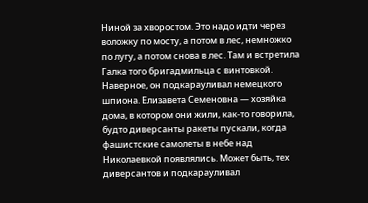Ниной за хворостом. Это надо идти через воложку по мосту, а потом в лес, немножко по лугу, а потом снова в лес. Там и встретила Галка того бригадмильца с винтовкой. Наверное, он подкарауливал немецкого шпиона. Елизавета Семеновна — хозяйка дома, в котором они жили, как-то говорила, будто диверсанты ракеты пускали, когда фашистские самолеты в небе над Николаевкой появлялись. Может быть, тех диверсантов и подкарауливал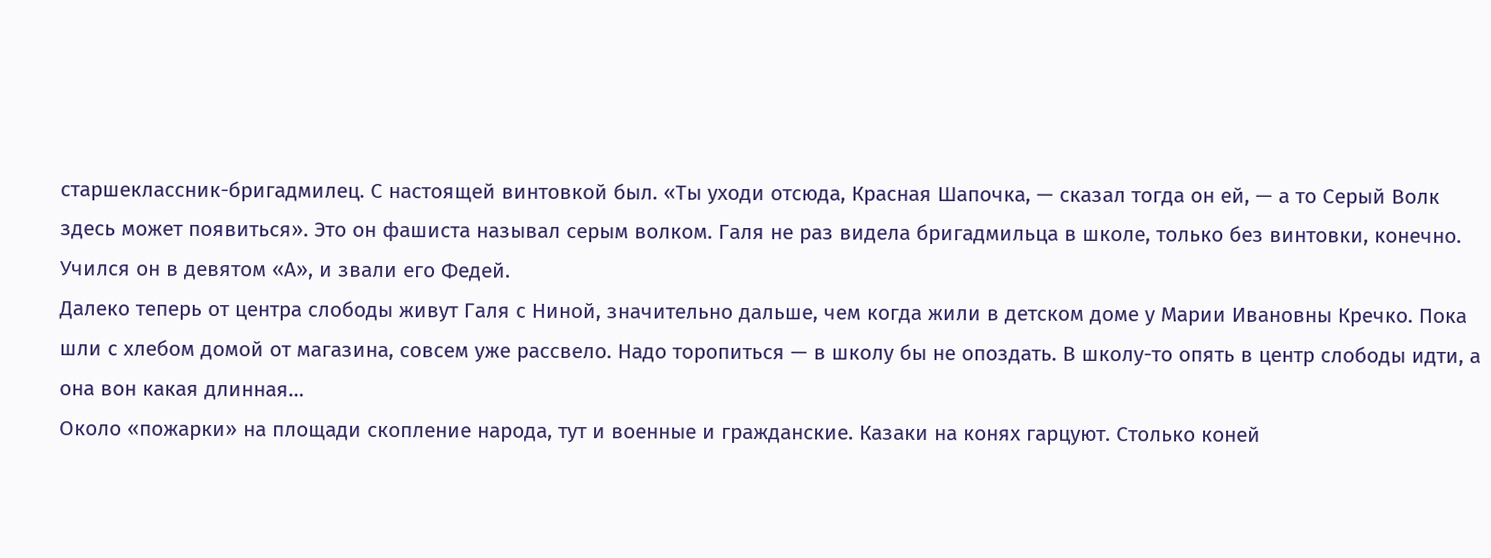старшеклассник-бригадмилец. С настоящей винтовкой был. «Ты уходи отсюда, Красная Шапочка, — сказал тогда он ей, — а то Серый Волк здесь может появиться». Это он фашиста называл серым волком. Галя не раз видела бригадмильца в школе, только без винтовки, конечно. Учился он в девятом «А», и звали его Федей.
Далеко теперь от центра слободы живут Галя с Ниной, значительно дальше, чем когда жили в детском доме у Марии Ивановны Кречко. Пока шли с хлебом домой от магазина, совсем уже рассвело. Надо торопиться — в школу бы не опоздать. В школу-то опять в центр слободы идти, а она вон какая длинная…
Около «пожарки» на площади скопление народа, тут и военные и гражданские. Казаки на конях гарцуют. Столько коней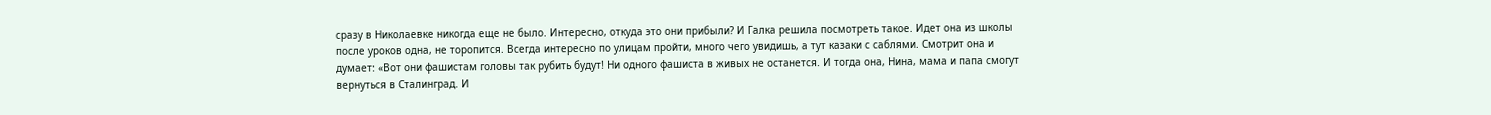сразу в Николаевке никогда еще не было. Интересно, откуда это они прибыли? И Галка решила посмотреть такое. Идет она из школы после уроков одна, не торопится. Всегда интересно по улицам пройти, много чего увидишь, а тут казаки с саблями. Смотрит она и думает: «Вот они фашистам головы так рубить будут! Ни одного фашиста в живых не останется. И тогда она, Нина, мама и папа смогут вернуться в Сталинград. И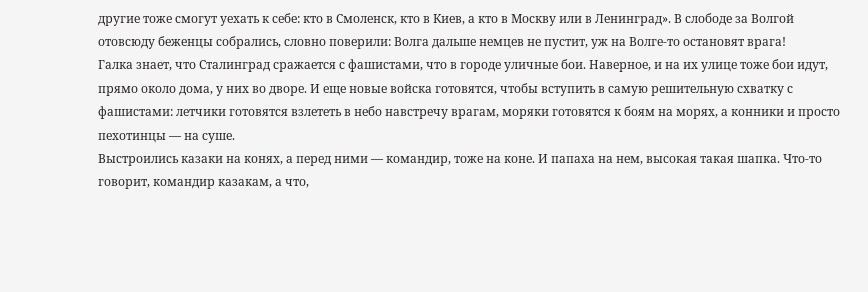другие тоже смогут уехать к себе: кто в Смоленск, кто в Киев, а кто в Москву или в Ленинград». В слободе за Волгой отовсюду беженцы собрались, словно поверили: Волга дальше немцев не пустит, уж на Волге-то остановят врага!
Галка знает, что Сталинград сражается с фашистами, что в городе уличные бои. Наверное, и на их улице тоже бои идут, прямо около дома, у них во дворе. И еще новые войска готовятся, чтобы вступить в самую решительную схватку с фашистами: летчики готовятся взлететь в небо навстречу врагам, моряки готовятся к боям на морях, а конники и просто пехотинцы — на суше.
Выстроились казаки на конях, а перед ними — командир, тоже на коне. И папаха на нем, высокая такая шапка. Что-то говорит, командир казакам, а что,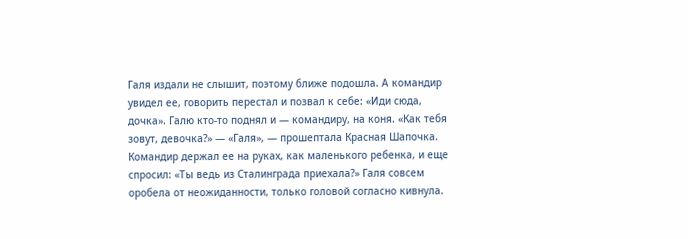Галя издали не слышит, поэтому ближе подошла. А командир увидел ее, говорить перестал и позвал к себе: «Иди сюда, дочка». Галю кто-то поднял и — командиру, на коня. «Как тебя зовут, девочка?» — «Галя», — прошептала Красная Шапочка. Командир держал ее на руках, как маленького ребенка, и еще спросил: «Ты ведь из Сталинграда приехала?» Галя совсем оробела от неожиданности, только головой согласно кивнула.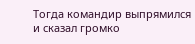Тогда командир выпрямился и сказал громко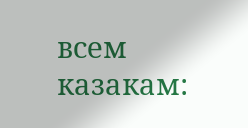всем казакам: